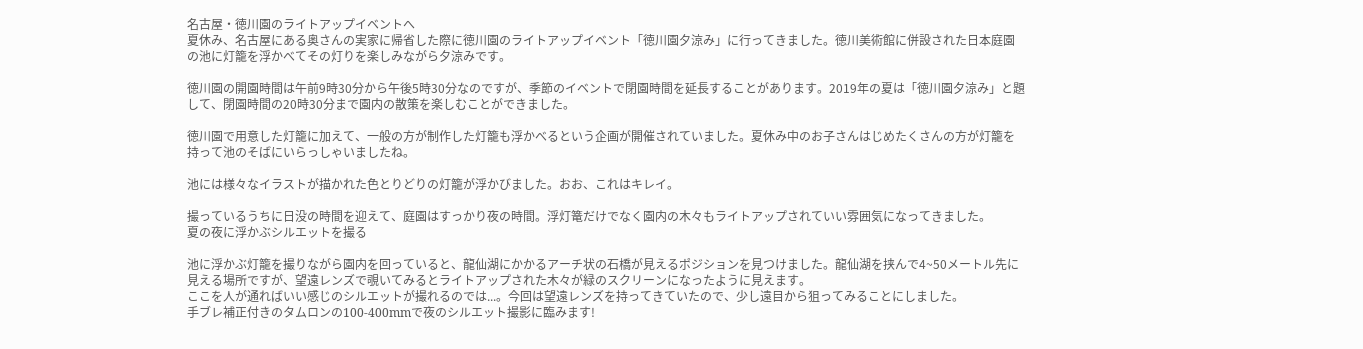名古屋・徳川園のライトアップイベントへ
夏休み、名古屋にある奥さんの実家に帰省した際に徳川園のライトアップイベント「徳川園夕涼み」に行ってきました。徳川美術館に併設された日本庭園の池に灯籠を浮かべてその灯りを楽しみながら夕涼みです。

徳川園の開園時間は午前9時30分から午後5時30分なのですが、季節のイベントで閉園時間を延長することがあります。2019年の夏は「徳川園夕涼み」と題して、閉園時間の20時30分まで園内の散策を楽しむことができました。

徳川園で用意した灯籠に加えて、一般の方が制作した灯籠も浮かべるという企画が開催されていました。夏休み中のお子さんはじめたくさんの方が灯籠を持って池のそばにいらっしゃいましたね。

池には様々なイラストが描かれた色とりどりの灯籠が浮かびました。おお、これはキレイ。

撮っているうちに日没の時間を迎えて、庭園はすっかり夜の時間。浮灯篭だけでなく園内の木々もライトアップされていい雰囲気になってきました。
夏の夜に浮かぶシルエットを撮る

池に浮かぶ灯籠を撮りながら園内を回っていると、龍仙湖にかかるアーチ状の石橋が見えるポジションを見つけました。龍仙湖を挟んで4~50メートル先に見える場所ですが、望遠レンズで覗いてみるとライトアップされた木々が緑のスクリーンになったように見えます。
ここを人が通ればいい感じのシルエットが撮れるのでは...。今回は望遠レンズを持ってきていたので、少し遠目から狙ってみることにしました。
手ブレ補正付きのタムロンの100-400mmで夜のシルエット撮影に臨みます!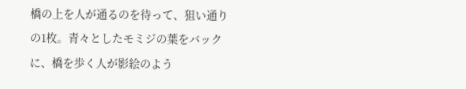橋の上を人が通るのを待って、狙い通りの1枚。青々としたモミジの葉をバックに、橋を歩く人が影絵のよう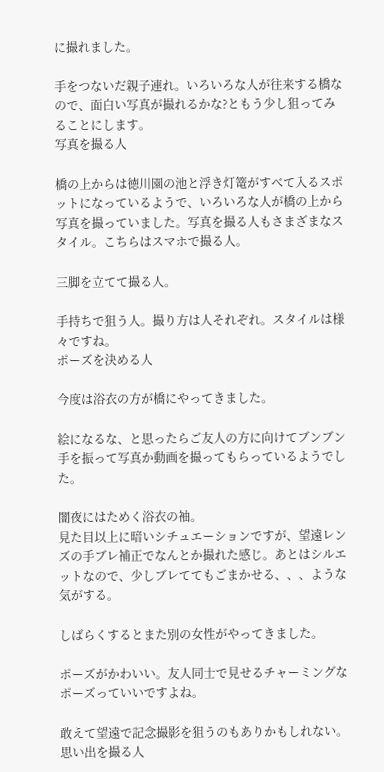に撮れました。

手をつないだ親子連れ。いろいろな人が往来する橋なので、面白い写真が撮れるかな?ともう少し狙ってみることにします。
写真を撮る人

橋の上からは徳川園の池と浮き灯篭がすべて入るスポットになっているようで、いろいろな人が橋の上から写真を撮っていました。写真を撮る人もさまざまなスタイル。こちらはスマホで撮る人。

三脚を立てて撮る人。

手持ちで狙う人。撮り方は人それぞれ。スタイルは様々ですね。
ポーズを決める人

今度は浴衣の方が橋にやってきました。

絵になるな、と思ったらご友人の方に向けてブンブン手を振って写真か動画を撮ってもらっているようでした。

闇夜にはためく浴衣の袖。
見た目以上に暗いシチュエーションですが、望遠レンズの手ブレ補正でなんとか撮れた感じ。あとはシルエットなので、少しブレててもごまかせる、、、ような気がする。

しばらくするとまた別の女性がやってきました。

ポーズがかわいい。友人同士で見せるチャーミングなポーズっていいですよね。

敢えて望遠で記念撮影を狙うのもありかもしれない。
思い出を撮る人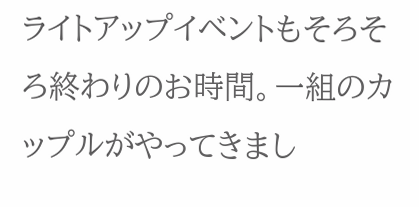ライトアップイベントもそろそろ終わりのお時間。一組のカップルがやってきまし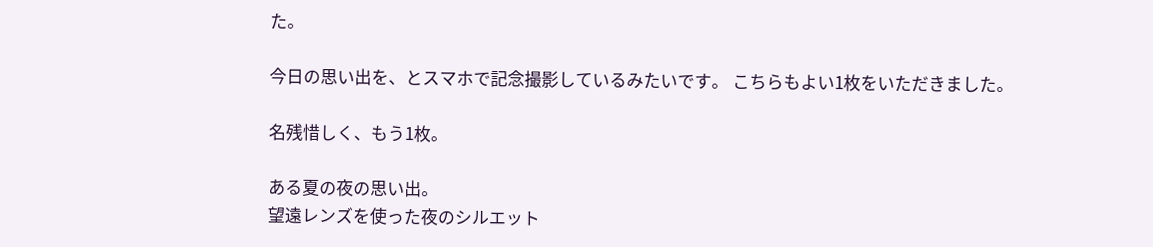た。

今日の思い出を、とスマホで記念撮影しているみたいです。 こちらもよい1枚をいただきました。

名残惜しく、もう1枚。

ある夏の夜の思い出。
望遠レンズを使った夜のシルエット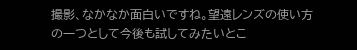撮影、なかなか面白いですね。望遠レンズの使い方の一つとして今後も試してみたいとこ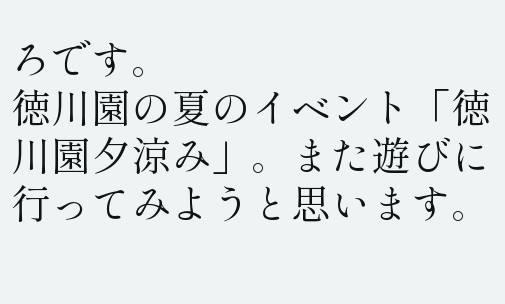ろです。
徳川園の夏のイベント「徳川園夕涼み」。また遊びに行ってみようと思います。